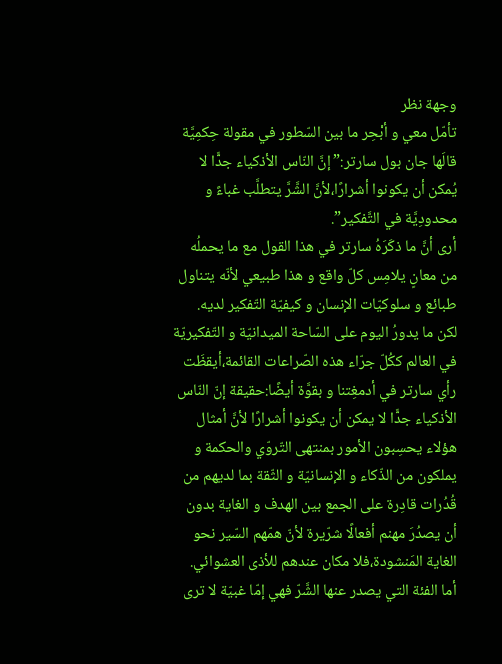وجهة نظر
تأمّل معي و أبْحِر ما بين السّطور في مقولة حِكمِيَّة قالَها جان بول سارتر:”إنَّ النّاس الأذكياء جدًّا لا يُمكن أن يكونوا أشرارًا،لأنَّ الشَّرَّ يتطلَّب غباءً و محدودِيَّة في التَّفكير”.
أرى أنَّ ما ذكَرَهُ سارتر في هذا القول مع ما يحملُه من معانٍ يلامِس كلّ واقع و هذا طبيعي لأنّه يتناول طبائع و سلوكيّات الإنسان و كيفيّة التّفكير لديه.
لكن ما يدورُ اليوم على السّاحة الميدانيّة و التّفكيريّة في العالم ككُلّ جرّاء هذه الصّراعات القائمة،أيقظَت رأي سارتر في أدمغِتنا و بقوَّة أيضًا:حقيقة إنّ النّاس الأذكياء جدًّا لا يمكن أن يكونوا أشرارًا لأنَّ أمثال هؤلاء يحسِبون الأمور بمنتهى التّروّي والحكمة و يملكون من الذّكاء و الإنسانيّة و الثّقة بما لديهم من قُدُرات قادِرة على الجمع بين الهدف و الغاية بدون أن يصدُرَ مهنم أفعالًا شرّيرة لأنّ همّهم السّير نحو الغاية المَنشودة،فلا مكان عندهم للأذى العشوائي.
أما الفئة التي يصدر عنها الشَّرّ فهي إمّا غبيّة لا ترى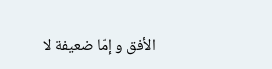الأفق و إمّا ضعيفة لا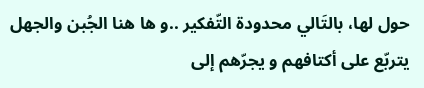حول لها، بالتَالي محدودة التّفكير ..و ها هنا الجُبن والجهل يتربّع على أكتافهم و يجرّهم إلى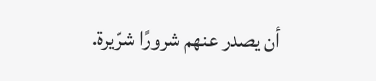أن يصدر عنهم شرورًا شرّيرة.